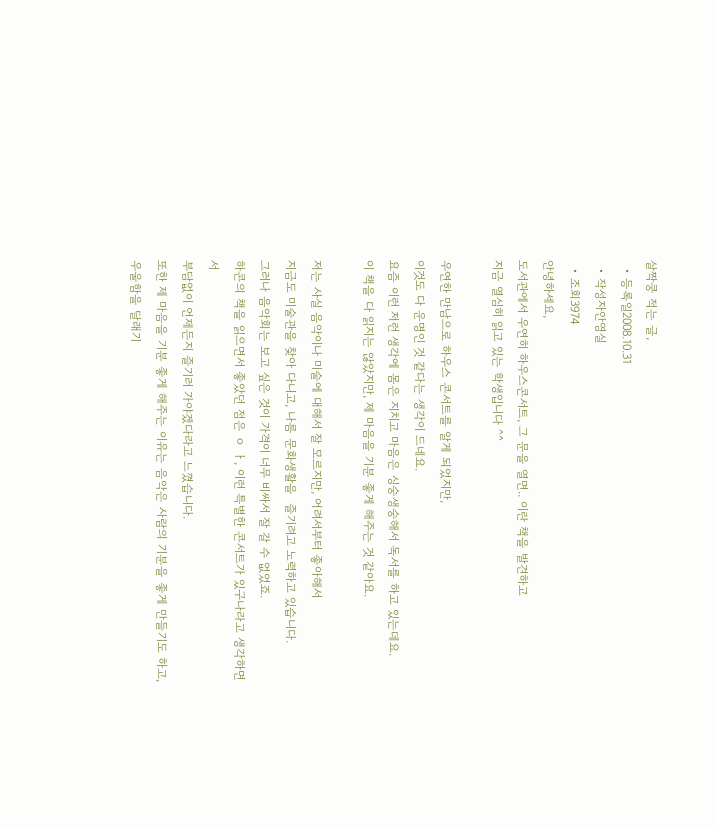살짝쿵 적는 글,
  • 등록일2008.10.31
  • 작성자안영실
  • 조회3974
안녕하세요,
도서관에서 우연히 하우스콘서트, 그 문을 열면.. 이란 책을 발견하고
지금 열심히 읽고 있는 학생입니다 ^^

우연한 만남으로 하우스 콘서트를 알게 되었지만,
이것도 다 운명인 것 같다는 생각이 드네요.
요즘 이런 저런 생각에 몸은 지치고 마음은 싱숭생숭해서 독서를 하고 있는데요.
이 책을 다 읽지는 않았지만, 제 마음을 기분 좋게 해주는 것 같아요.

저는 사실 음악이나 미술에 대해서 잘 모르지만, 어려서부터 좋아해서
지금도 미술관을 찾아 다니고, 나름 문화생활을  즐기려고 노력하고 있습니다.
그러나 음악회는 보고 싶은 것이 가격이 너무 비싸서 잘 갈 수 없었죠.
하콘의 책을 읽으면서 좋았던 점은 ㅇ ㅏ, 이런 특별한 콘서트가 있구나라고 생각하면서
부담없이 언제든지 즐기러 가야겠다라고 느꼈습니다.
또한 제 마음을 기분 좋게 해주는 이유는 음악은 사람의 기분을 좋게 만들기도 하고,
우울함을 달래기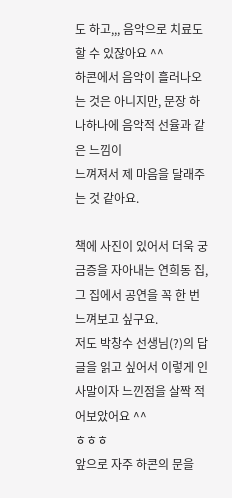도 하고,,, 음악으로 치료도 할 수 있잖아요 ^^
하콘에서 음악이 흘러나오는 것은 아니지만, 문장 하나하나에 음악적 선율과 같은 느낌이
느껴져서 제 마음을 달래주는 것 같아요.

책에 사진이 있어서 더욱 궁금증을 자아내는 연희동 집,
그 집에서 공연을 꼭 한 번 느껴보고 싶구요.
저도 박창수 선생님(?)의 답글을 읽고 싶어서 이렇게 인사말이자 느낀점을 살짝 적어보았어요 ^^
ㅎㅎㅎ
앞으로 자주 하콘의 문을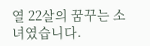열 22살의 꿈꾸는 소녀였습니다.